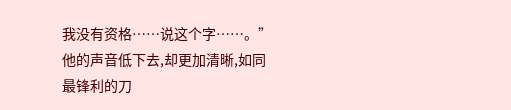我没有资格……说这个字……。”
他的声音低下去,却更加清晰,如同最锋利的刀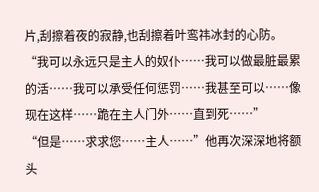片,刮擦着夜的寂静,也刮擦着叶鸾祎冰封的心防。
“我可以永远只是主人的奴仆……我可以做最脏最累的活……我可以承受任何惩罚……我甚至可以……像现在这样……跪在主人门外……直到死……”
“但是……求求您……主人……”他再次深深地将额头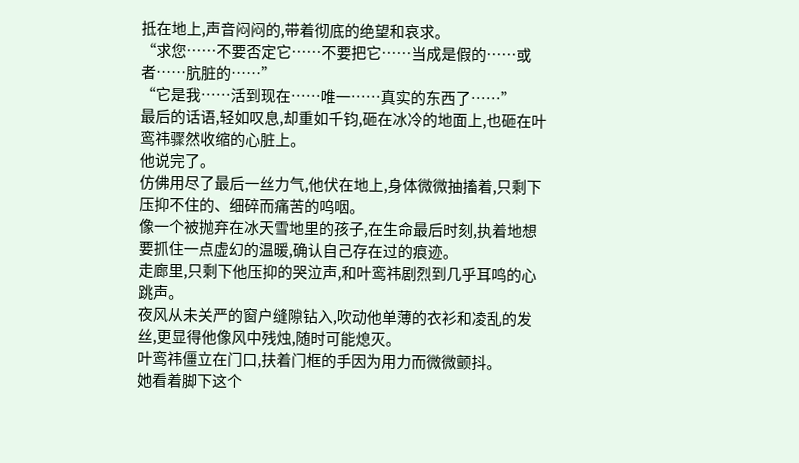抵在地上,声音闷闷的,带着彻底的绝望和哀求。
“求您……不要否定它……不要把它……当成是假的……或者……肮脏的……”
“它是我……活到现在……唯一……真实的东西了……”
最后的话语,轻如叹息,却重如千钧,砸在冰冷的地面上,也砸在叶鸾祎骤然收缩的心脏上。
他说完了。
仿佛用尽了最后一丝力气,他伏在地上,身体微微抽搐着,只剩下压抑不住的、细碎而痛苦的呜咽。
像一个被抛弃在冰天雪地里的孩子,在生命最后时刻,执着地想要抓住一点虚幻的温暖,确认自己存在过的痕迹。
走廊里,只剩下他压抑的哭泣声,和叶鸾祎剧烈到几乎耳鸣的心跳声。
夜风从未关严的窗户缝隙钻入,吹动他单薄的衣衫和凌乱的发丝,更显得他像风中残烛,随时可能熄灭。
叶鸾祎僵立在门口,扶着门框的手因为用力而微微颤抖。
她看着脚下这个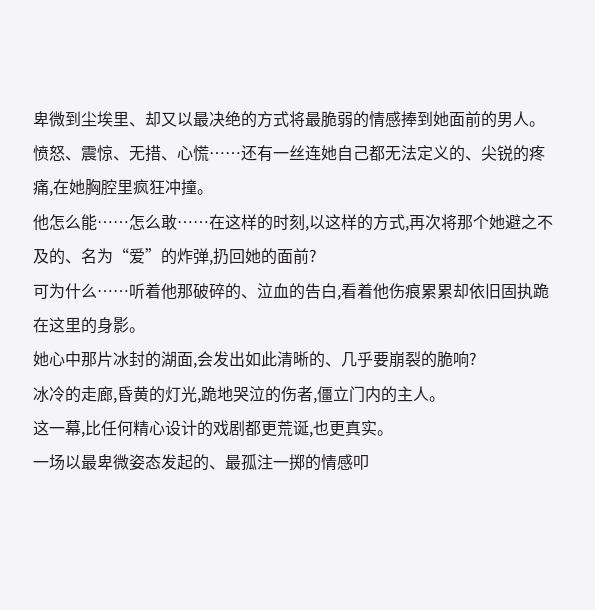卑微到尘埃里、却又以最决绝的方式将最脆弱的情感捧到她面前的男人。
愤怒、震惊、无措、心慌……还有一丝连她自己都无法定义的、尖锐的疼痛,在她胸腔里疯狂冲撞。
他怎么能……怎么敢……在这样的时刻,以这样的方式,再次将那个她避之不及的、名为“爱”的炸弹,扔回她的面前?
可为什么……听着他那破碎的、泣血的告白,看着他伤痕累累却依旧固执跪在这里的身影。
她心中那片冰封的湖面,会发出如此清晰的、几乎要崩裂的脆响?
冰冷的走廊,昏黄的灯光,跪地哭泣的伤者,僵立门内的主人。
这一幕,比任何精心设计的戏剧都更荒诞,也更真实。
一场以最卑微姿态发起的、最孤注一掷的情感叩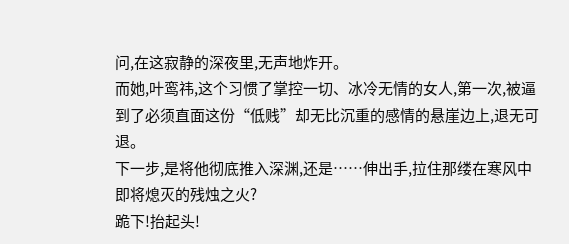问,在这寂静的深夜里,无声地炸开。
而她,叶鸾祎,这个习惯了掌控一切、冰冷无情的女人,第一次,被逼到了必须直面这份“低贱”却无比沉重的感情的悬崖边上,退无可退。
下一步,是将他彻底推入深渊,还是……伸出手,拉住那缕在寒风中即将熄灭的残烛之火?
跪下!抬起头!